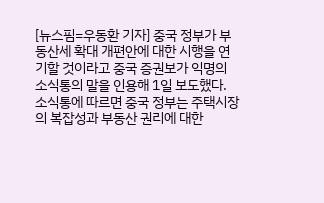[뉴스핌=우동환 기자] 중국 정부가 부동산세 확대 개편안에 대한 시행을 연기할 것이라고 중국 증권보가 익명의 소식통의 말을 인용해 1일 보도했다.
소식통에 따르면 중국 정부는 주택시장의 복잡성과 부동산 권리에 대한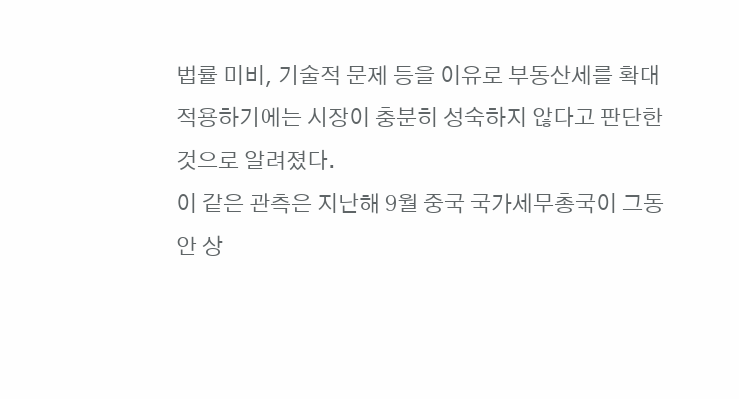법률 미비, 기술적 문제 등을 이유로 부동산세를 확대 적용하기에는 시장이 충분히 성숙하지 않다고 판단한 것으로 알려졌다.
이 같은 관측은 지난해 9월 중국 국가세무총국이 그동안 상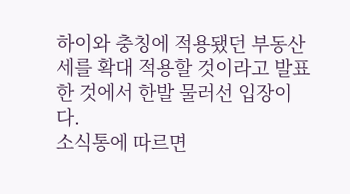하이와 충칭에 적용됐던 부동산세를 확대 적용할 것이라고 발표한 것에서 한발 물러선 입장이다.
소식통에 따르면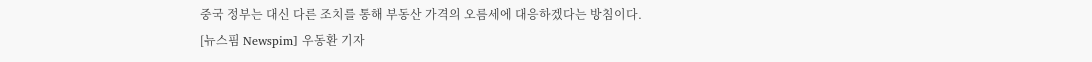중국 정부는 대신 다른 조치를 통해 부동산 가격의 오름세에 대응하겠다는 방침이다.
[뉴스핌 Newspim] 우동환 기자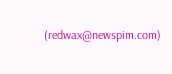(redwax@newspim.com)